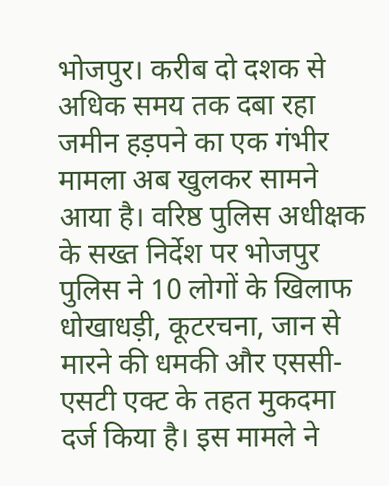भोजपुर। करीब दो दशक से अधिक समय तक दबा रहा जमीन हड़पने का एक गंभीर मामला अब खुलकर सामने आया है। वरिष्ठ पुलिस अधीक्षक के सख्त निर्देश पर भोजपुर पुलिस ने 10 लोगों के खिलाफ धोखाधड़ी, कूटरचना, जान से मारने की धमकी और एससी-एसटी एक्ट के तहत मुकदमा दर्ज किया है। इस मामले ने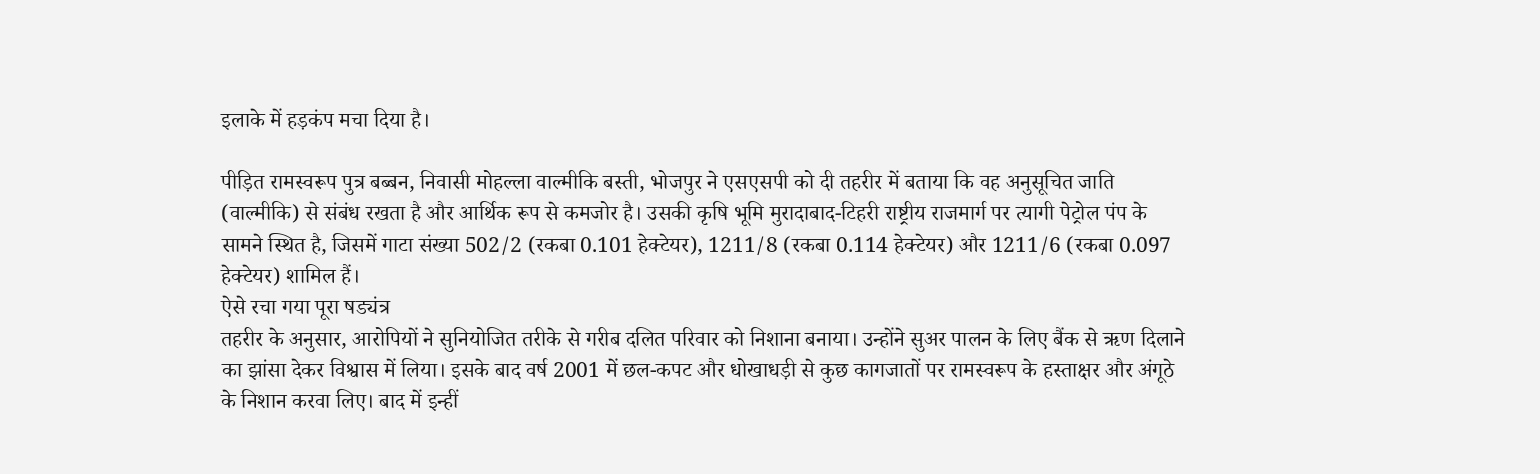इलाके में हड़कंप मचा दिया है।

पीड़ित रामस्वरूप पुत्र बब्बन, निवासी मोहल्ला वाल्मीकि बस्ती, भोजपुर ने एसएसपी को दी तहरीर में बताया कि वह अनुसूचित जाति (वाल्मीकि) से संबंध रखता है और आर्थिक रूप से कमजोर है। उसकी कृषि भूमि मुरादाबाद-टिहरी राष्ट्रीय राजमार्ग पर त्यागी पेट्रोल पंप के सामने स्थित है, जिसमें गाटा संख्या 502/2 (रकबा 0.101 हेक्टेयर), 1211/8 (रकबा 0.114 हेक्टेयर) और 1211/6 (रकबा 0.097 हेक्टेयर) शामिल हैं।
ऐसे रचा गया पूरा षड्यंत्र
तहरीर के अनुसार, आरोपियों ने सुनियोजित तरीके से गरीब दलित परिवार को निशाना बनाया। उन्होंने सुअर पालन के लिए बैंक से ऋण दिलाने का झांसा देकर विश्वास में लिया। इसके बाद वर्ष 2001 में छल-कपट और धोखाधड़ी से कुछ कागजातों पर रामस्वरूप के हस्ताक्षर और अंगूठे के निशान करवा लिए। बाद में इन्हीं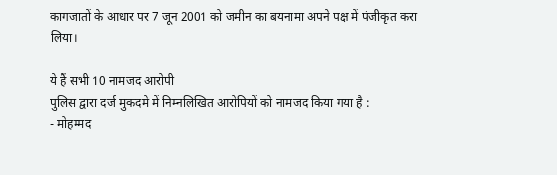कागजातों के आधार पर 7 जून 2001 को जमीन का बयनामा अपने पक्ष में पंजीकृत करा लिया।

ये हैं सभी 10 नामजद आरोपी
पुलिस द्वारा दर्ज मुकदमे में निम्नलिखित आरोपियों को नामजद किया गया है :
- मोहम्मद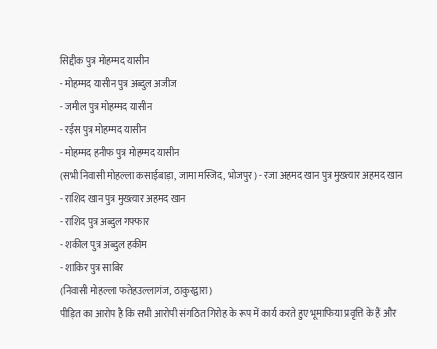सिद्दीक पुत्र मोहम्मद यासीन
- मोहम्मद यासीन पुत्र अब्दुल अजीज
- जमील पुत्र मोहम्मद यासीन
- रईस पुत्र मोहम्मद यासीन
- मोहम्मद हनीफ पुत्र मोहम्मद यासीन
(सभी निवासी मोहल्ला कसाईबाड़ा, जामा मस्जिद, भोजपुर) - रजा अहमद खान पुत्र मुख्त्यार अहमद खान
- राशिद खान पुत्र मुख्त्यार अहमद खान
- राशिद पुत्र अब्दुल गफ्फार
- शकील पुत्र अब्दुल हकीम
- शाकिर पुत्र साबिर
(निवासी मोहल्ला फतेहउल्लागंज, ठाकुरद्वारा)
पीड़ित का आरोप है कि सभी आरोपी संगठित गिरोह के रूप में कार्य करते हुए भूमाफिया प्रवृत्ति के हैं और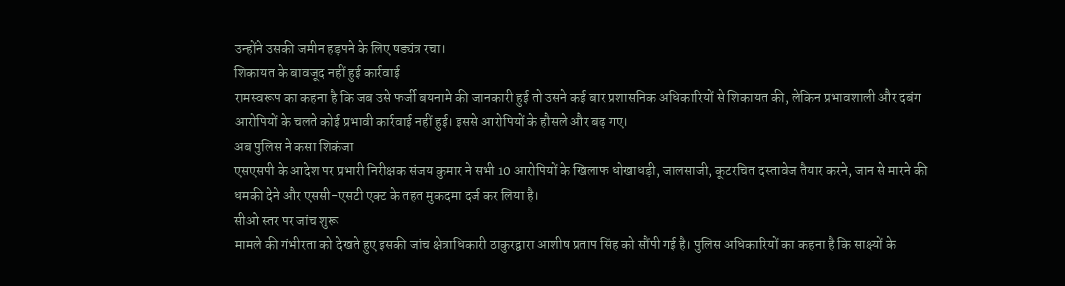उन्होंने उसकी जमीन हड़पने के लिए षड्यंत्र रचा।
शिकायत के बावजूद नहीं हुई कार्रवाई
रामस्वरूप का कहना है कि जब उसे फर्जी बयनामे की जानकारी हुई तो उसने कई बार प्रशासनिक अधिकारियों से शिकायत की, लेकिन प्रभावशाली और दबंग आरोपियों के चलते कोई प्रभावी कार्रवाई नहीं हुई। इससे आरोपियों के हौसले और बढ़ गए।
अब पुलिस ने कसा शिकंजा
एसएसपी के आदेश पर प्रभारी निरीक्षक संजय कुमार ने सभी 10 आरोपियों के खिलाफ धोखाधड़ी, जालसाजी, कूटरचित दस्तावेज तैयार करने, जान से मारने की धमकी देने और एससी-एसटी एक्ट के तहत मुकदमा दर्ज कर लिया है।
सीओ स्तर पर जांच शुरू
मामले की गंभीरता को देखते हुए इसकी जांच क्षेत्राधिकारी ठाकुरद्वारा आशीष प्रताप सिंह को सौंपी गई है। पुलिस अधिकारियों का कहना है कि साक्ष्यों के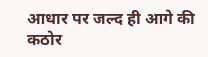आधार पर जल्द ही आगे की कठोर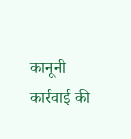कानूनी कार्रवाई की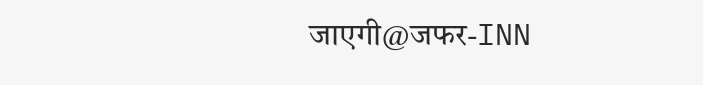जाएगी@जफर-INN